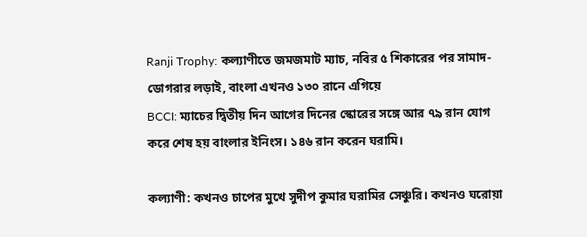Ranji Trophy: কল্যাণীতে জমজমাট ম্যাচ, নবির ৫ শিকারের পর সামাদ-ডোগরার লড়াই, বাংলা এখনও ১৩০ রানে এগিয়ে
BCCI: ম্যাচের দ্বিতীয় দিন আগের দিনের স্কোরের সঙ্গে আর ৭৯ রান যোগ করে শেষ হয় বাংলার ইনিংস। ১৪৬ রান করেন ঘরামি।

কল্যাণী: কখনও চাপের মুখে সুদীপ কুমার ঘরামির সেঞ্চুরি। কখনও ঘরোয়া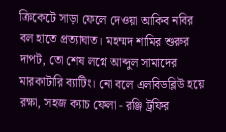ক্রিকেটে সাড়া ফেলে দেওয়া আকিব নবির বল হাতে প্রত্যাঘাত। মহম্মদ শামির শুরুর দাপট, তো শেষ লগ্নে আব্দুল সামাদের মারকাটারি ব্যাটিং। নো বলে এলবিডব্লিউ হয়ে রক্ষা, সহজ ক্যাচ ফেলা - রঞ্জি ট্রফির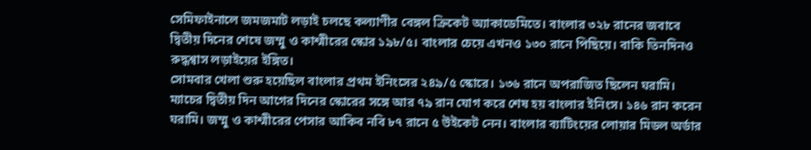সেমিফাইনালে জমজমাট লড়াই চলছে কল্যাণীর বেঙ্গল ক্রিকেট অ্যাকাডেমিতে। বাংলার ৩২৮ রানের জবাবে দ্বিতীয় দিনের শেষে জম্মু ও কাশ্মীরের স্কোর ১৯৮/৫। বাংলার চেয়ে এখনও ১৩০ রানে পিছিয়ে। বাকি তিনদিনও রুদ্ধশ্বাস লড়াইয়ের ইঙ্গিত।
সোমবার খেলা শুরু হয়েছিল বাংলার প্রথম ইনিংসের ২৪৯/৫ স্কোরে। ১৩৬ রানে অপরাজিত ছিলেন ঘরামি। ম্যাচের দ্বিতীয় দিন আগের দিনের স্কোরের সঙ্গে আর ৭৯ রান যোগ করে শেষ হয় বাংলার ইনিংস। ১৪৬ রান করেন ঘরামি। জম্মু ও কাশ্মীরের পেসার আকিব নবি ৮৭ রানে ৫ উইকেট নেন। বাংলার ব্যাটিংয়ের লোয়ার মিডল অর্ডার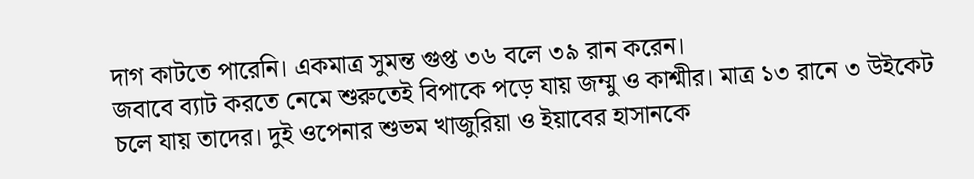দাগ কাটতে পারেনি। একমাত্র সুমন্ত গুপ্ত ৩৬ বলে ৩৯ রান করেন।
জবাবে ব্যাট করতে নেমে শুরুতেই বিপাকে পড়ে যায় জম্মু ও কাশ্মীর। মাত্র ১৩ রানে ৩ উইকেট চলে যায় তাদের। দুই ওপেনার শুভম খাজুরিয়া ও ইয়াবের হাসানকে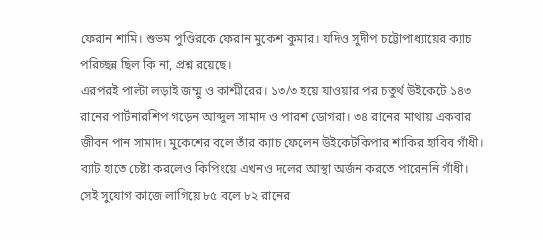ফেরান শামি। শুভম পুণ্ডিরকে ফেরান মুকেশ কুমার। যদিও সুদীপ চট্টোপাধ্যায়ের ক্যাচ পরিচ্ছন্ন ছিল কি না, প্রশ্ন রয়েছে।
এরপরই পাল্টা লড়াই জম্মু ও কাশ্মীরের। ১৩/৩ হয়ে যাওয়ার পর চতুর্থ উইকেটে ১৪৩ রানের পার্টনারশিপ গড়েন আব্দুল সামাদ ও পারশ ডোগরা। ৩৪ রানের মাথায় একবার জীবন পান সামাদ। মুকেশের বলে তাঁর ক্যাচ ফেলেন উইকেটকিপার শাকির হাবিব গাঁধী। ব্যাট হাতে চেষ্টা করলেও কিপিংয়ে এখনও দলের আস্থা অর্জন করতে পারেননি গাঁধী। সেই সুযোগ কাজে লাগিয়ে ৮৫ বলে ৮২ রানের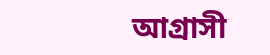আগ্রাসী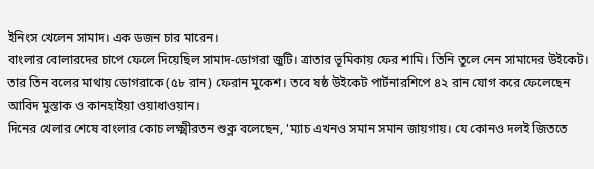ইনিংস খেলেন সামাদ। এক ডজন চার মারেন।
বাংলার বোলারদের চাপে ফেলে দিয়েছিল সামাদ-ডোগরা জুটি। ত্রাতার ভূমিকায় ফের শামি। তিনি তুলে নেন সামাদের উইকেট। তার তিন বলের মাথায় ডোগরাকে (৫৮ রান) ফেরান মুকেশ। তবে ষষ্ঠ উইকেট পার্টনারশিপে ৪২ রান যোগ করে ফেলেছেন আবিদ মুস্তাক ও কানহাইয়া ওয়াধাওয়ান।
দিনের খেলার শেষে বাংলার কোচ লক্ষ্মীরতন শুক্ল বলেছেন, 'ম্যাচ এখনও সমান সমান জায়গায়। যে কোনও দলই জিততে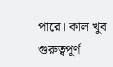পারে। কাল খুব গুরুত্বপূর্ণ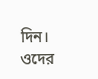দিন। ওদের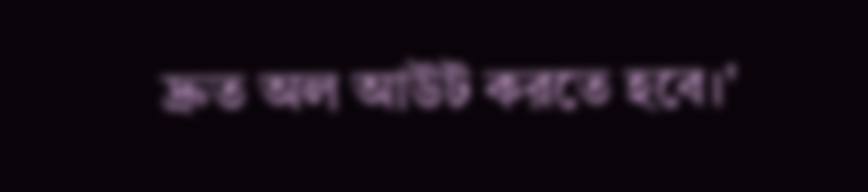দ্রুত অল আউট করতে হবে।'